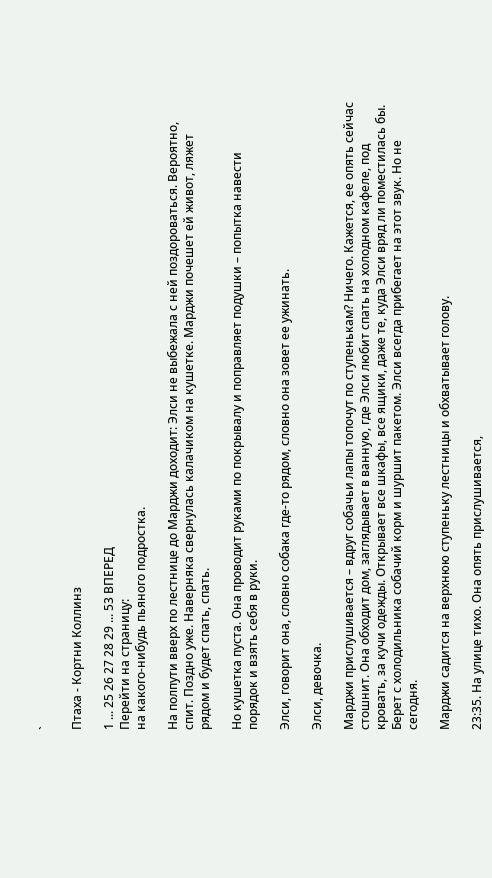`

Птаха - Кортни Коллинз

1 ... 25 26 27 28 29 ... 53 ВПЕРЕД
Перейти на страницу:
на какого-нибудь пьяного подростка.

На полпути вверх по лестнице до Марджи доходит: Элси не выбежала с ней поздороваться. Вероятно, спит. Поздно уже. Наверняка свернулась калачиком на кушетке. Марджи почешет ей живот, ляжет рядом и будет спать, спать.

Но кушетка пуста. Она проводит руками по покрывалу и поправляет подушки – попытка навести порядок и взять себя в руки.

Элси, говорит она, словно собака где-то рядом, словно она зовет ее ужинать.

Элси, девочка.

Марджи прислушивается – вдруг собачьи лапы топочут по ступенькам? Ничего. Кажется, ее опять сейчас стошнит. Она обходит дом, заглядывает в ванную, где Элси любит спать на холодном кафеле, под кровать, за кучи одежды. Открывает все шкафы, все ящики, даже те, куда Элси вряд ли поместилась бы. Берет с холодильника собачий корм и шуршит пакетом. Элси всегда прибегает на этот звук. Но не сегодня.

Марджи садится на верхнюю ступеньку лестницы и обхватывает голову.

23:35. На улице тихо. Она опять прислушивается,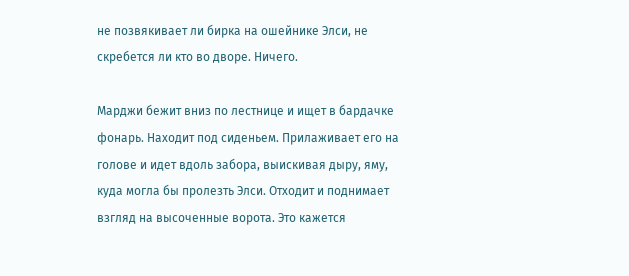не позвякивает ли бирка на ошейнике Элси, не скребется ли кто во дворе. Ничего.

Марджи бежит вниз по лестнице и ищет в бардачке фонарь. Находит под сиденьем. Прилаживает его на голове и идет вдоль забора, выискивая дыру, яму, куда могла бы пролезть Элси. Отходит и поднимает взгляд на высоченные ворота. Это кажется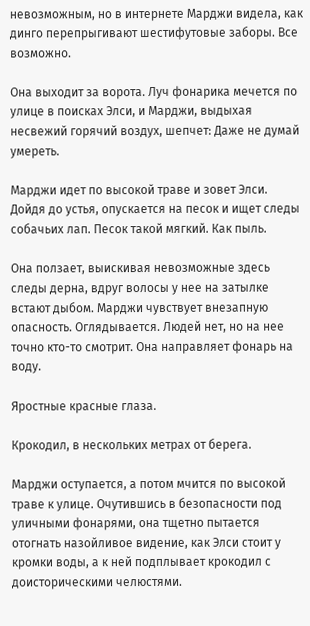невозможным, но в интернете Марджи видела, как динго перепрыгивают шестифутовые заборы. Все возможно.

Она выходит за ворота. Луч фонарика мечется по улице в поисках Элси, и Марджи, выдыхая несвежий горячий воздух, шепчет: Даже не думай умереть.

Марджи идет по высокой траве и зовет Элси. Дойдя до устья, опускается на песок и ищет следы собачьих лап. Песок такой мягкий. Как пыль.

Она ползает, выискивая невозможные здесь следы дерна, вдруг волосы у нее на затылке встают дыбом. Марджи чувствует внезапную опасность. Оглядывается. Людей нет, но на нее точно кто-то смотрит. Она направляет фонарь на воду.

Яростные красные глаза.

Крокодил, в нескольких метрах от берега.

Марджи оступается, а потом мчится по высокой траве к улице. Очутившись в безопасности под уличными фонарями, она тщетно пытается отогнать назойливое видение, как Элси стоит у кромки воды, а к ней подплывает крокодил с доисторическими челюстями.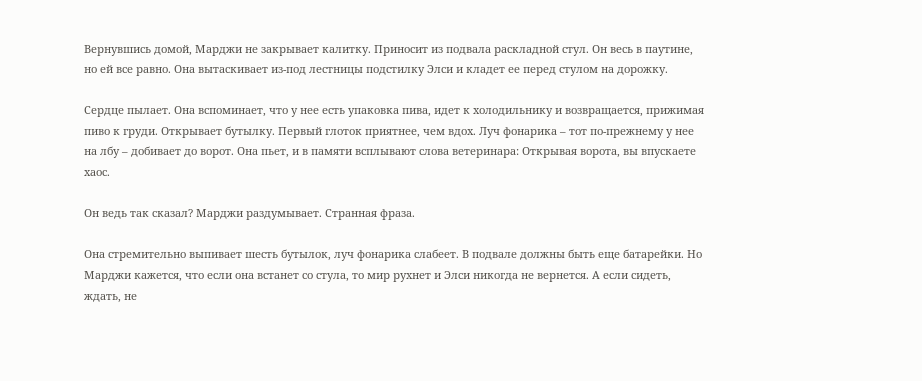Вернувшись домой, Марджи не закрывает калитку. Приносит из подвала раскладной стул. Он весь в паутине, но ей все равно. Она вытаскивает из-под лестницы подстилку Элси и кладет ее перед стулом на дорожку.

Сердце пылает. Она вспоминает, что у нее есть упаковка пива, идет к холодильнику и возвращается, прижимая пиво к груди. Открывает бутылку. Первый глоток приятнее, чем вдох. Луч фонарика – тот по-прежнему у нее на лбу – добивает до ворот. Она пьет, и в памяти всплывают слова ветеринара: Открывая ворота, вы впускаете хаос.

Он ведь так сказал? Марджи раздумывает. Странная фраза.

Она стремительно выпивает шесть бутылок, луч фонарика слабеет. В подвале должны быть еще батарейки. Но Марджи кажется, что если она встанет со стула, то мир рухнет и Элси никогда не вернется. А если сидеть, ждать, не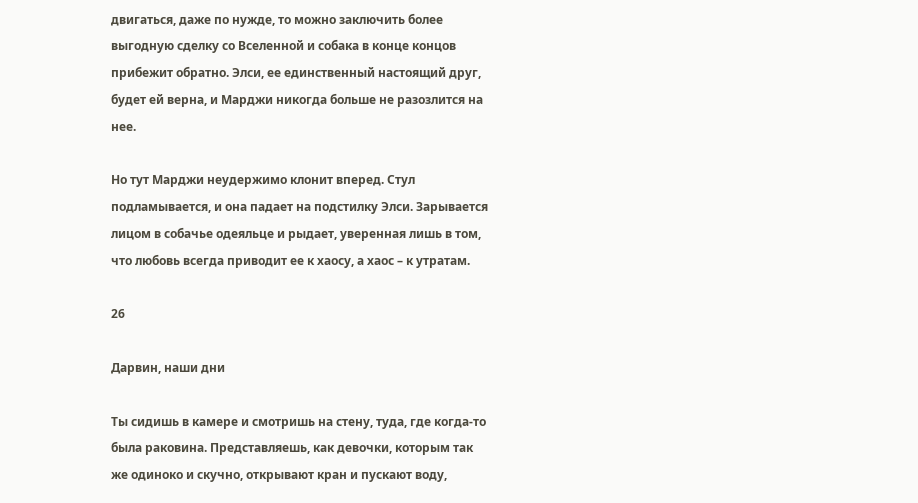двигаться, даже по нужде, то можно заключить более выгодную сделку со Вселенной и собака в конце концов прибежит обратно. Элси, ее единственный настоящий друг, будет ей верна, и Марджи никогда больше не разозлится на нее.

Но тут Марджи неудержимо клонит вперед. Стул подламывается, и она падает на подстилку Элси. Зарывается лицом в собачье одеяльце и рыдает, уверенная лишь в том, что любовь всегда приводит ее к хаосу, а хаос – к утратам.

26

Дарвин, наши дни

Ты сидишь в камере и смотришь на стену, туда, где когда-то была раковина. Представляешь, как девочки, которым так же одиноко и скучно, открывают кран и пускают воду,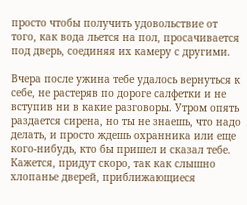просто чтобы получить удовольствие от того, как вода льется на пол, просачивается под дверь, соединяя их камеру с другими.

Вчера после ужина тебе удалось вернуться к себе, не растеряв по дороге салфетки и не вступив ни в какие разговоры. Утром опять раздается сирена, но ты не знаешь, что надо делать, и просто ждешь охранника или еще кого-нибудь, кто бы пришел и сказал тебе. Кажется, придут скоро, так как слышно хлопанье дверей, приближающиеся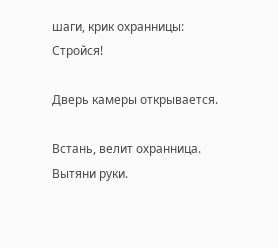шаги, крик охранницы: Стройся!

Дверь камеры открывается.

Встань, велит охранница. Вытяни руки.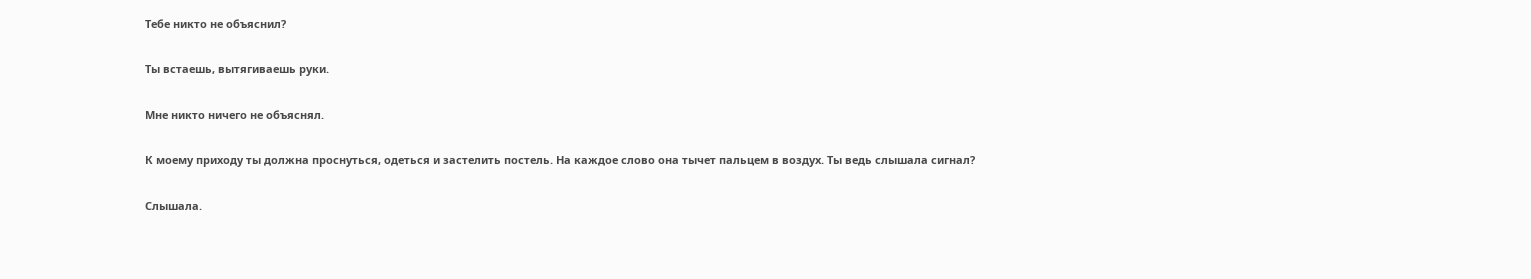Тебе никто не объяснил?

Ты встаешь, вытягиваешь руки.

Мне никто ничего не объяснял.

К моему приходу ты должна проснуться, одеться и застелить постель. На каждое слово она тычет пальцем в воздух. Ты ведь слышала сигнал?

Слышала.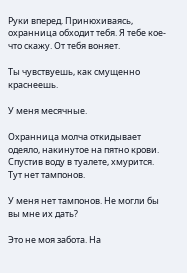Руки вперед. Принюхиваясь, охранница обходит тебя. Я тебе кое-что скажу. От тебя воняет.

Ты чувствуешь, как смущенно краснеешь.

У меня месячные.

Охранница молча откидывает одеяло, накинутое на пятно крови. Спустив воду в туалете, хмурится. Тут нет тампонов.

У меня нет тампонов. Не могли бы вы мне их дать?

Это не моя забота. На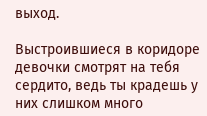выход.

Выстроившиеся в коридоре девочки смотрят на тебя сердито, ведь ты крадешь у них слишком много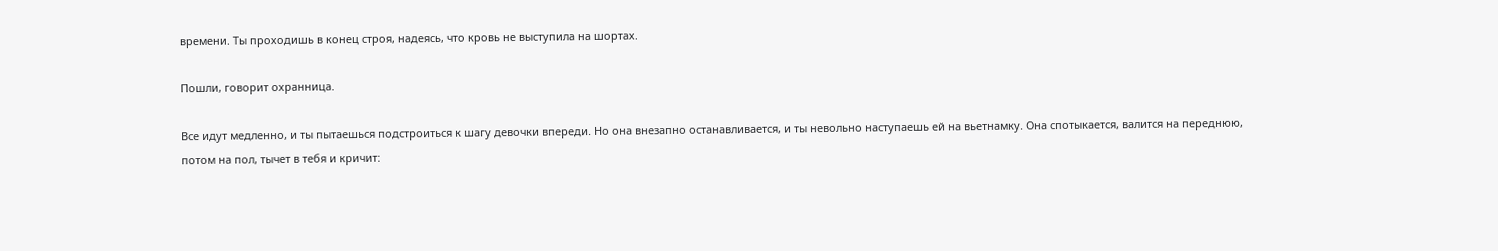времени. Ты проходишь в конец строя, надеясь, что кровь не выступила на шортах.

Пошли, говорит охранница.

Все идут медленно, и ты пытаешься подстроиться к шагу девочки впереди. Но она внезапно останавливается, и ты невольно наступаешь ей на вьетнамку. Она спотыкается, валится на переднюю, потом на пол, тычет в тебя и кричит: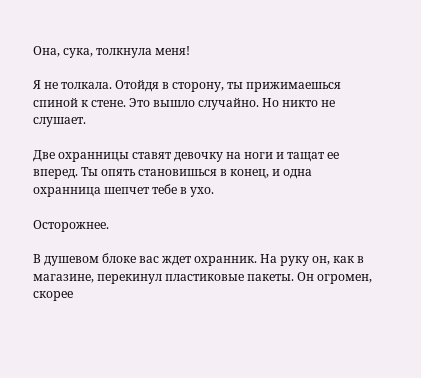Она, сука, толкнула меня!

Я не толкала. Отойдя в сторону, ты прижимаешься спиной к стене. Это вышло случайно. Но никто не слушает.

Две охранницы ставят девочку на ноги и тащат ее вперед. Ты опять становишься в конец, и одна охранница шепчет тебе в ухо.

Осторожнее.

В душевом блоке вас ждет охранник. На руку он, как в магазине, перекинул пластиковые пакеты. Он огромен, скорее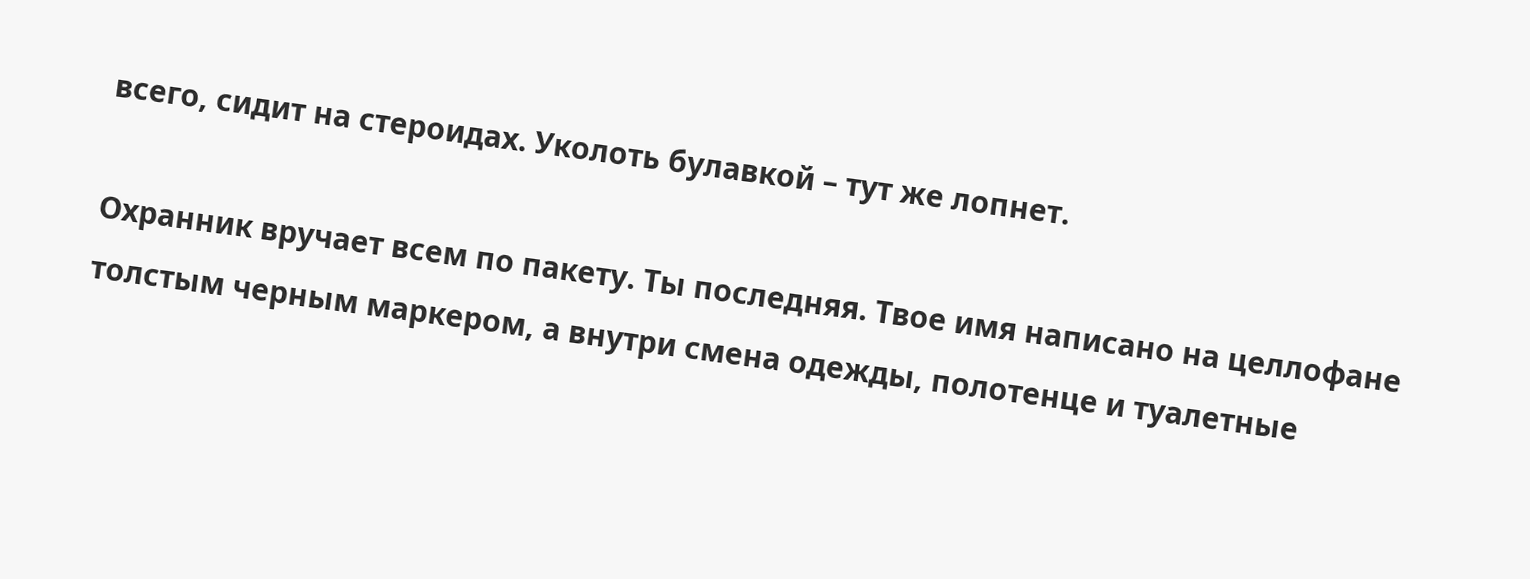всего, сидит на стероидах. Уколоть булавкой – тут же лопнет.

Охранник вручает всем по пакету. Ты последняя. Твое имя написано на целлофане толстым черным маркером, а внутри смена одежды, полотенце и туалетные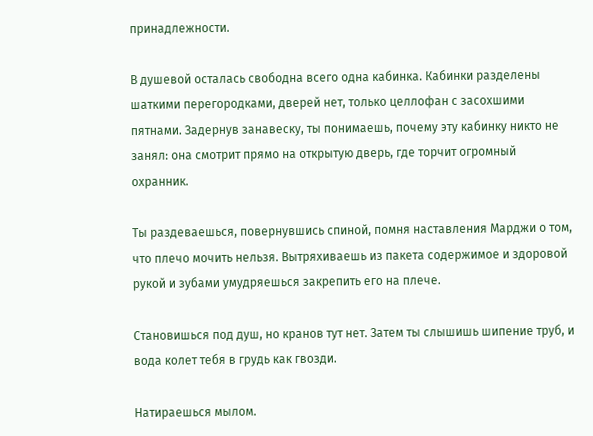принадлежности.

В душевой осталась свободна всего одна кабинка. Кабинки разделены шаткими перегородками, дверей нет, только целлофан с засохшими пятнами. Задернув занавеску, ты понимаешь, почему эту кабинку никто не занял: она смотрит прямо на открытую дверь, где торчит огромный охранник.

Ты раздеваешься, повернувшись спиной, помня наставления Марджи о том, что плечо мочить нельзя. Вытряхиваешь из пакета содержимое и здоровой рукой и зубами умудряешься закрепить его на плече.

Становишься под душ, но кранов тут нет. Затем ты слышишь шипение труб, и вода колет тебя в грудь как гвозди.

Натираешься мылом.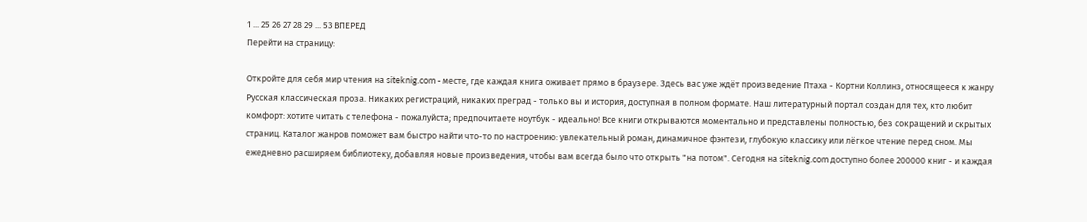1 ... 25 26 27 28 29 ... 53 ВПЕРЕД
Перейти на страницу:

Откройте для себя мир чтения на siteknig.com - месте, где каждая книга оживает прямо в браузере. Здесь вас уже ждёт произведение Птаха - Кортни Коллинз, относящееся к жанру Русская классическая проза. Никаких регистраций, никаких преград - только вы и история, доступная в полном формате. Наш литературный портал создан для тех, кто любит комфорт: хотите читать с телефона - пожалуйста; предпочитаете ноутбук - идеально! Все книги открываются моментально и представлены полностью, без сокращений и скрытых страниц. Каталог жанров поможет вам быстро найти что-то по настроению: увлекательный роман, динамичное фэнтези, глубокую классику или лёгкое чтение перед сном. Мы ежедневно расширяем библиотеку, добавляя новые произведения, чтобы вам всегда было что открыть "на потом". Сегодня на siteknig.com доступно более 200000 книг - и каждая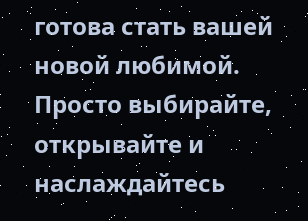готова стать вашей новой любимой. Просто выбирайте, открывайте и наслаждайтесь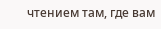чтением там, где вам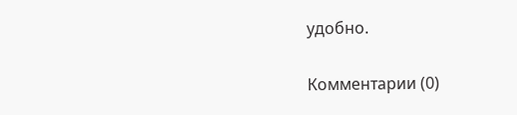удобно.

Комментарии (0)